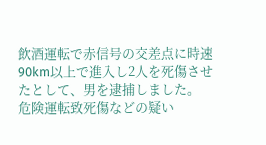飲酒運転で赤信号の交差点に時速90km以上で進入し2人を死傷させたとして、男を逮捕しました。
危険運転致死傷などの疑い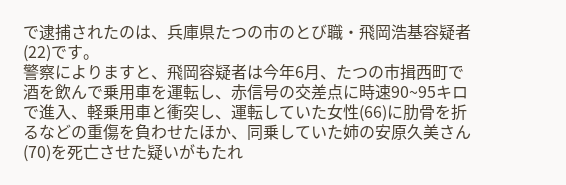で逮捕されたのは、兵庫県たつの市のとび職・飛岡浩基容疑者(22)です。
警察によりますと、飛岡容疑者は今年6月、たつの市揖西町で酒を飲んで乗用車を運転し、赤信号の交差点に時速90~95キロで進入、軽乗用車と衝突し、運転していた女性(66)に肋骨を折るなどの重傷を負わせたほか、同乗していた姉の安原久美さん(70)を死亡させた疑いがもたれ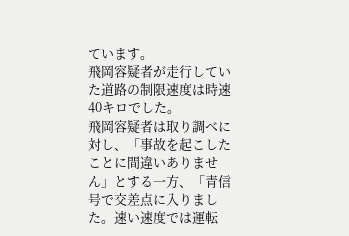ています。
飛岡容疑者が走行していた道路の制限速度は時速40キロでした。
飛岡容疑者は取り調べに対し、「事故を起こしたことに間違いありません」とする一方、「青信号で交差点に入りました。速い速度では運転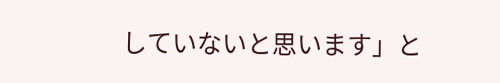していないと思います」と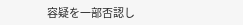容疑を一部否認し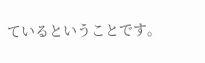ているということです。